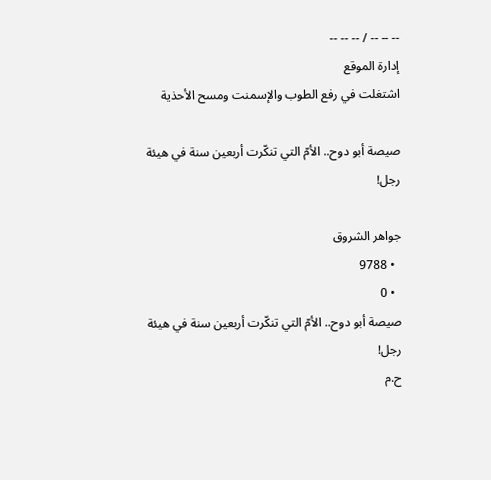-- -- -- / -- -- --
إدارة الموقع
اشتغلت في رفع الطوب والإسمنت ومسح الأحذية

صيصة أبو دوح.. الأمّ التي تنكّرت أربعين سنة في هيئة رجل!

جواهر الشروق
  • 9788
  • 0
صيصة أبو دوح.. الأمّ التي تنكّرت أربعين سنة في هيئة رجل!
ح.م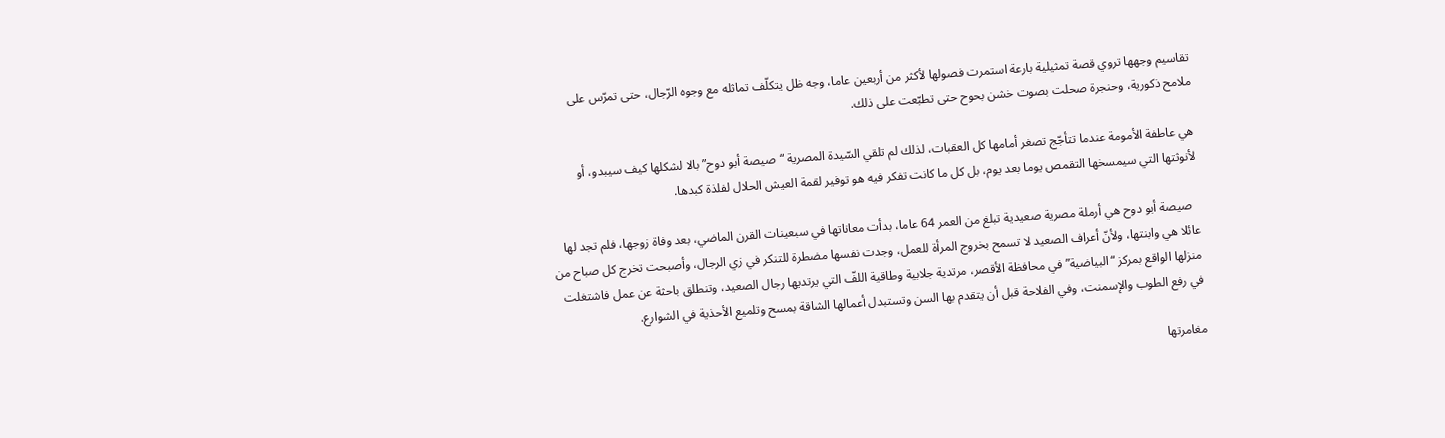تقاسيم وجهها تروي قصة تمثيلية بارعة استمرت فصولها لأكثر من أربعين عاما، وجه ظل يتكلّف تماثله مع وجوه الرّجال، حتى تمرّس على ملامح ذكورية، وحنجرة صحلت بصوت خشن بحوح حتى تطبّعت على ذلك.

هي عاطفة الأمومة عندما تتأجّج تصغر أمامها كل العقبات، لذلك لم تلقي السّيدة المصرية “صيصة أبو دوح” بالا لشكلها كيف سيبدو، أو لأنوثتها التي سيمسخها التقمص يوما بعد يوم، بل كل ما كانت تفكر فيه هو توفير لقمة العيش الحلال لفلذة كبدها.

  صيصة أبو دوح هي أرملة مصرية صعيدية تبلغ من العمر 64 عاما، بدأت معاناتها في سبعينات القرن الماضي، بعد وفاة زوجها، فلم تجد لها عائلا هي وابنتها، ولأنّ أعراف الصعيد لا تسمح بخروج المرأة للعمل، وجدت نفسها مضطرة للتنكر في زي الرجال، وأصبحت تخرج كل صباح من منزلها الواقع بمركز “البياضية” في محافظة الأقصر، مرتدية جلابية وطاقية اللفّ التي يرتديها رجال الصعيد، وتنطلق باحثة عن عمل فاشتغلت في رفع الطوب والإسمنت، وفي الفلاحة قبل أن يتقدم بها السن وتستبدل أعمالها الشاقة بمسح وتلميع الأحذية في الشوارع.

مغامرتها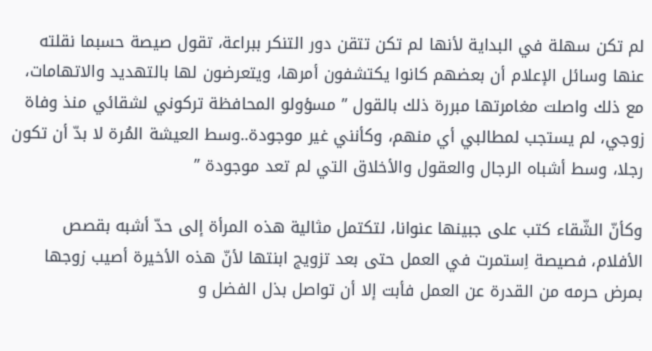لم تكن سهلة في البداية لأنها لم تكن تتقن دور التنكر ببراعة، تقول صيصة حسبما نقلته عنها وسائل الإعلام أن بعضهم كانوا يكتشفون أمرها، ويتعرضون لها بالتهديد والاتهامات، مع ذلك واصلت مغامرتها مبررة ذلك بالقول ” مسؤولو المحافظة تركوني لشقائي منذ وفاة زوجي، لم يستجب لمطالبي أي منهم، وكأنني غير موجودة..وسط العيشة المُرة لا بدّ أن تكون رجلا، وسط أشباه الرجال والعقول والأخلاق التي لم تعد موجودة ”

وكأنّ الشّقاء كتب على جبينها عنوانا، لتكتمل مثالية هذه المرأة إلى حدّ أشبه بقصص الأفلام، فصيصة اِستمرت في العمل حتى بعد تزويج ابنتها لأنّ هذه الأخيرة أصيب زوجها بمرض حرمه من القدرة عن العمل فأبت إلا أن تواصل بذل الفضل و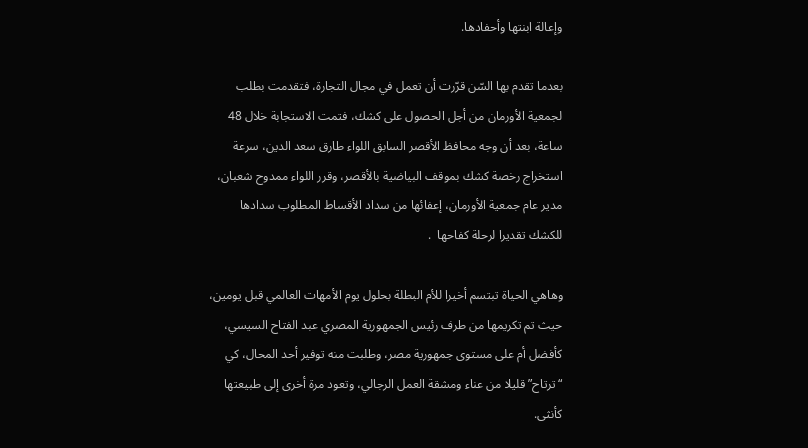وإعالة ابنتها وأحفادها.

بعدما تقدم بها السّن قرّرت أن تعمل في مجال التجارة، فتقدمت بطلب لجمعية الأورمان من أجل الحصول على كشك، فتمت الاستجابة خلال 48 ساعة، بعد أن وجه محافظ الأقصر السابق اللواء طارق سعد الدين، سرعة استخراج رخصة كشك بموقف البياضية بالأقصر، وقرر اللواء ممدوح شعبان، مدير عام جمعية الأورمان، إعفائها من سداد الأقساط المطلوب سدادها للكشك تقديرا لرحلة كفاحها  .

وهاهي الحياة تبتسم أخيرا للأم البطلة بحلول يوم الأمهات العالمي قبل يومين، حيث تم تكريمها من طرف رئيس الجمهورية المصري عبد الفتاح السيسي، كأفضل أم على مستوى جمهورية مصر، وطلبت منه توفير أحد المحال، كي “ترتاح” قليلا من عناء ومشقة العمل الرجالي، وتعود مرة أخرى إلى طبيعتها كأنثى.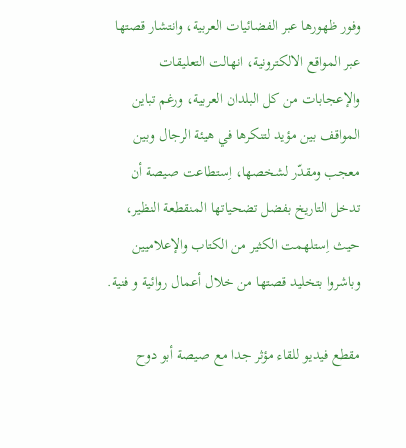وفور ظهورها عبر الفضائيات العربية، وانتشار قصتها عبر المواقع الالكترونية، انهالت التعليقات والإعجابات من كل البلدان العربية، ورغم تباين المواقف بين مؤيد لتنكرها في هيئة الرجال وبين معجب ومقدّر لشخصها، اِستطاعت صيصة أن تدخل التاريخ بفضل تضحياتها المنقطعة النظير، حيث اِستلهمت الكثير من الكتاب والإعلاميين وباشروا بتخليد قصتها من خلال أعمال روائية و فنية.

مقطع فيديو للقاء مؤثر جدا مع صيصة أبو دوح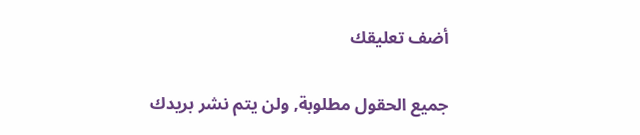أضف تعليقك

جميع الحقول مطلوبة, ولن يتم نشر بريدك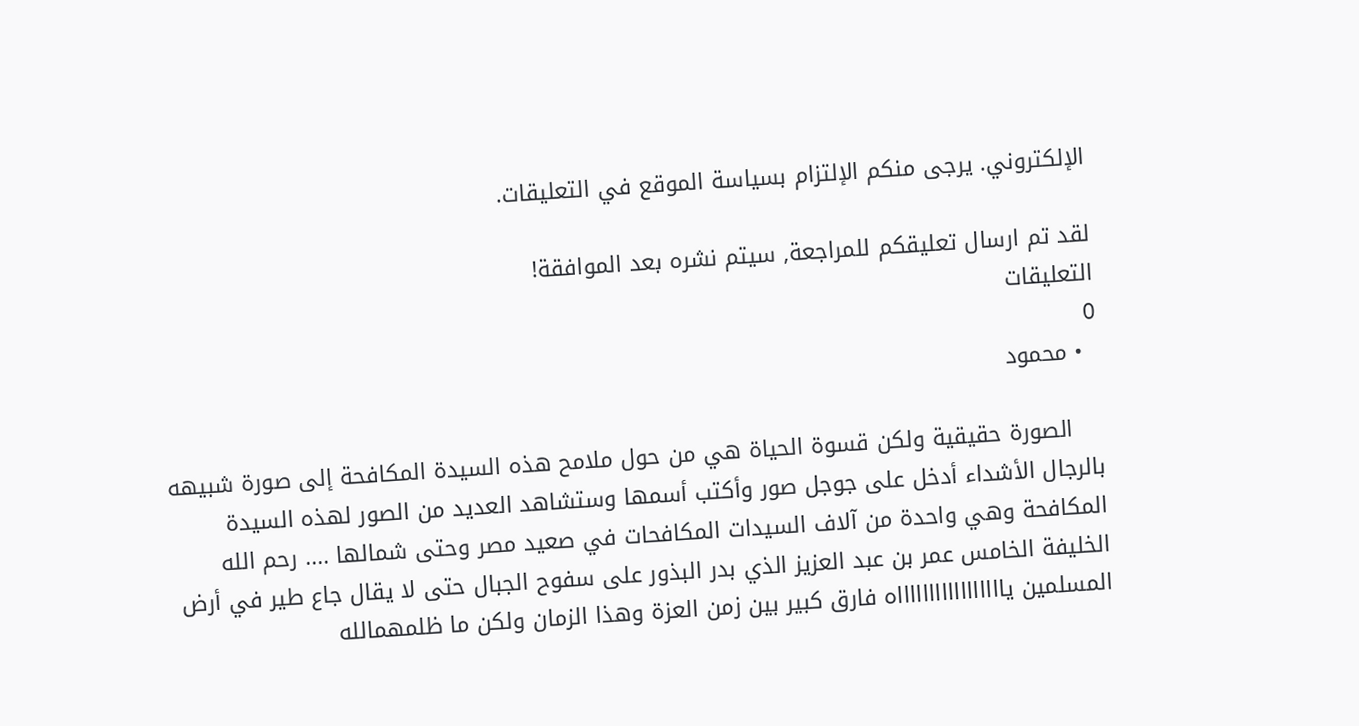الإلكتروني. يرجى منكم الإلتزام بسياسة الموقع في التعليقات.

لقد تم ارسال تعليقكم للمراجعة, سيتم نشره بعد الموافقة!
التعليقات
0
  • محمود

    الصورة حقيقية ولكن قسوة الحياة هي من حول ملامح هذه السيدة المكافحة إلى صورة شبيهه بالرجال الأشداء أدخل على جوجل صور وأكتب أسمها وستشاهد العديد من الصور لهذه السيدة المكافحة وهي واحدة من آلاف السيدات المكافحات في صعيد مصر وحتى شمالها .... رحم الله الخليفة الخامس عمر بن عبد العزيز الذي بدر البذور على سفوح الجبال حتى لا يقال جاع طير في أرض المسلمين ياااااااااااااااااه فارق كبير بين زمن العزة وهذا الزمان ولكن ما ظلمهمالله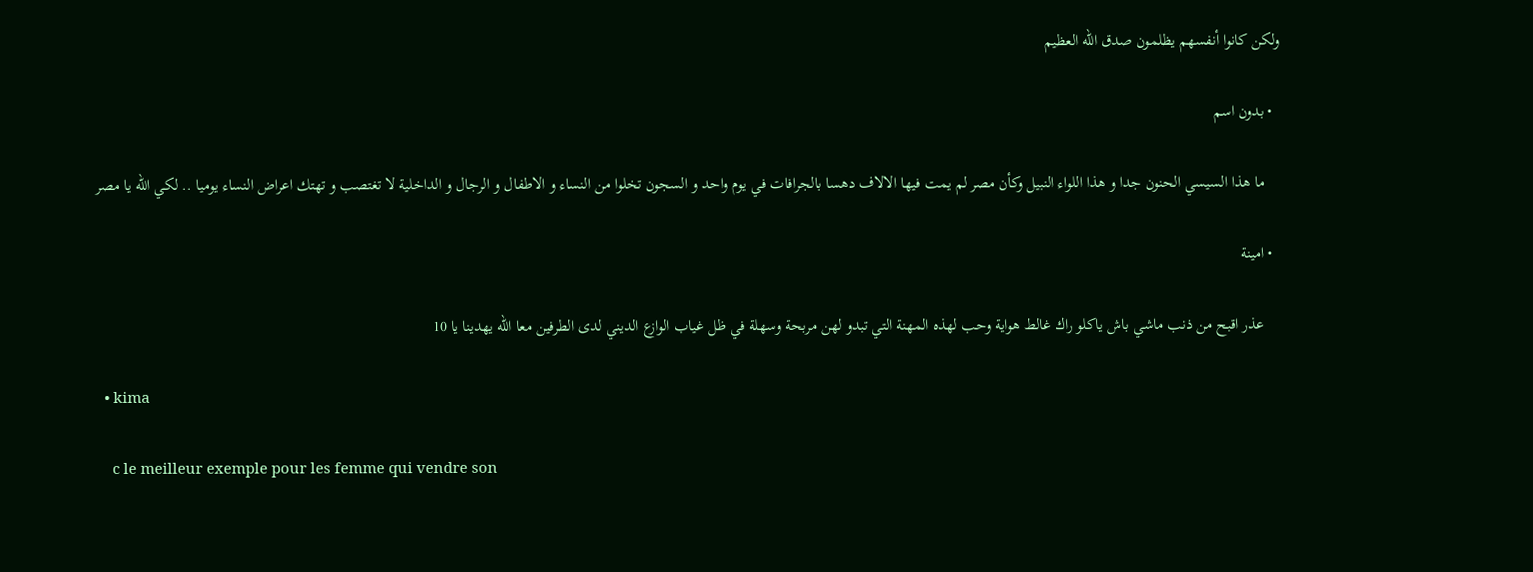ولكن كانوا أنفسهم يظلمون صدق الله العظيم

  • بدون اسم

    ما هذا السيسي الحنون جدا و هذا اللواء النبيل وكأن مصر لم يمت فيها الالاف دهسا بالجرافات في يوم واحد و السجون تخلوا من النساء و الاطفال و الرجال و الداخلية لا تغتصب و تهتك اعراض النساء يوميا .. لكي الله يا مصر

  • امينة

    عذر اقبح من ذنب ماشي باش ياكلو راك غالط هواية وحب لهذه المهنة التي تبدو لهن مربحة وسهلة في ظل غياب الوازع الديني لدى الطرفين معا الله يهدينا يا 10

  • kima

    c le meilleur exemple pour les femme qui vendre son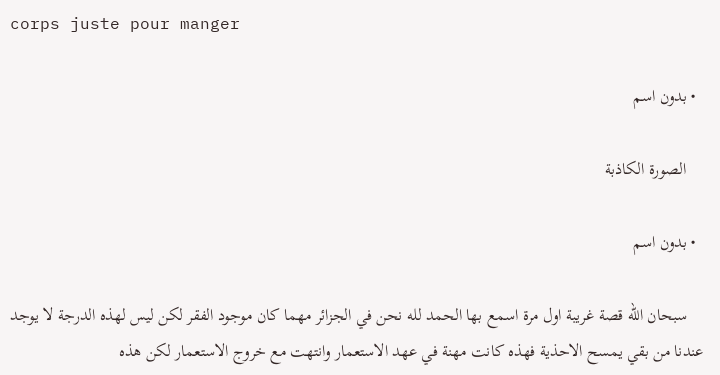corps juste pour manger

  • بدون اسم

    الصورة الكاذبة

  • بدون اسم

    سبحان الله قصة غريبة اول مرة اسمع بها الحمد لله نحن في الجزائر مهما كان موجود الفقر لكن ليس لهذه الدرجة لا يوجد عندنا من بقي يمسح الاحذية فهذه كانت مهنة في عهد الاستعمار وانتهت مع خروج الاستعمار لكن هذه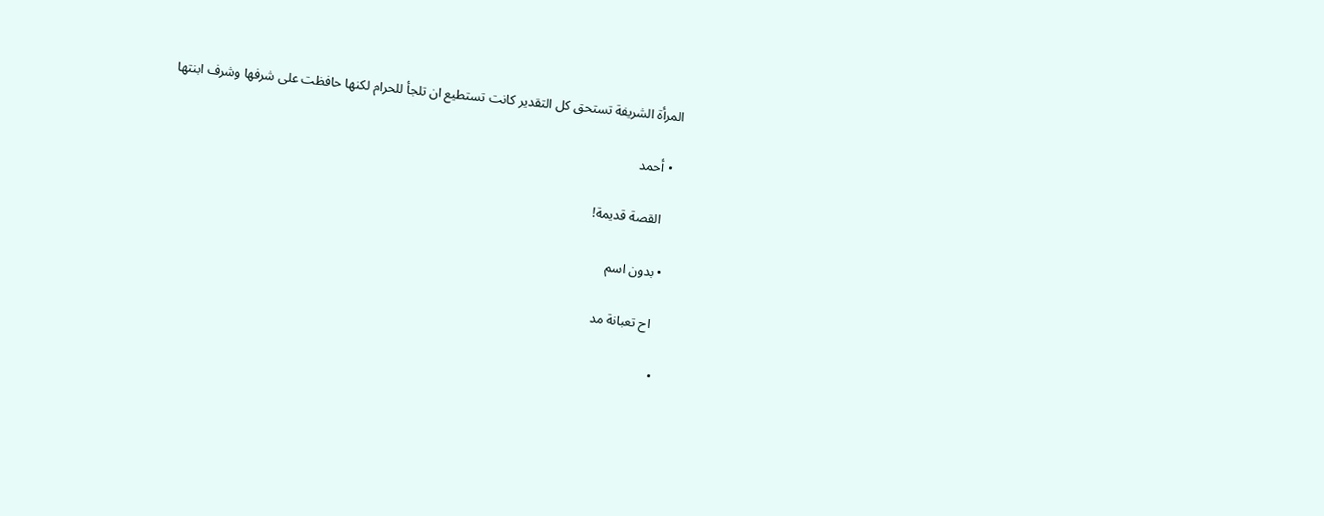المرأة الشريفة تستحق كل التقدير كانت تستطيع ان تلجأ للحرام لكنها حافظت على شرفها وشرف ابنتها

  • أحمد

    القصة قديمة!

  • بدون اسم

    اح تعبانة مد

  •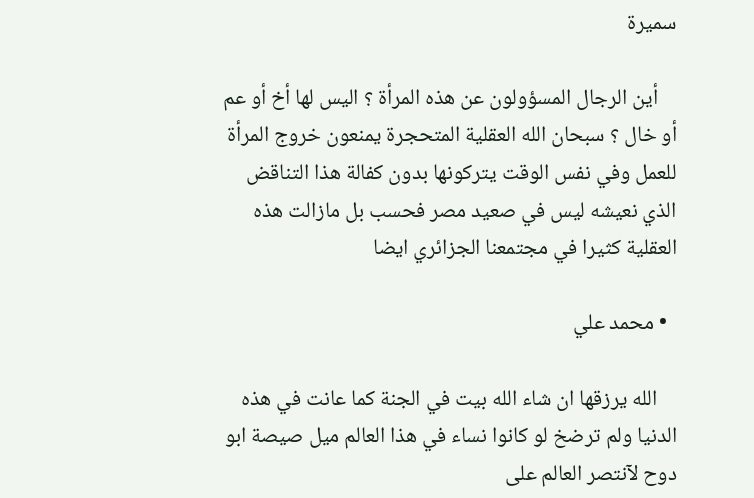سميرة

    أين الرجال المسؤولون عن هذه المرأة ؟ اليس لها أخ أو عم أو خال ؟ سبحان الله العقلية المتحجرة يمنعون خروج المرأة للعمل وفي نفس الوقت يتركونها بدون كفالة هذا التناقض الذي نعيشه ليس في صعيد مصر فحسب بل مازالت هذه العقلية كثيرا في مجتمعنا الجزائري ايضا

  • محمد علي

    الله يرزقها ان شاء الله بيت في الجنة كما عانت في هذه الدنيا ولم ترضخ لو كانوا نساء في هذا العالم ميل صيصة ابو دوح لآنتصر العالم على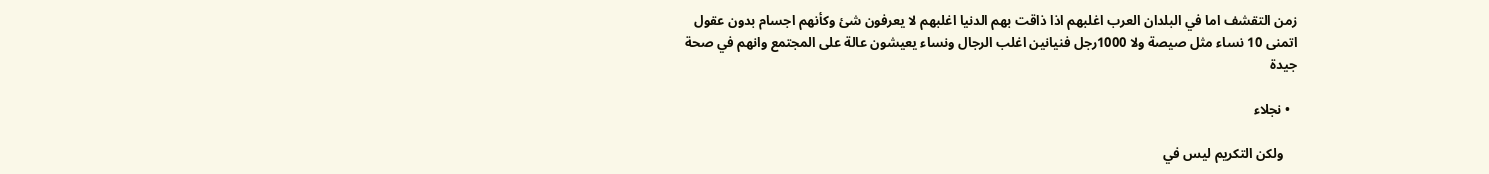زمن التقشف اما في البلدان العرب اغلبهم اذا ذاقت بهم الدنيا اغلبهم لا يعرفون شئ وكأنهم اجسام بدون عقول اتمنى 10 نساء مثل صيصة ولا 1000رجل فنيانين اغلب الرجال ونساء يعيشون عالة على المجتمع وانهم في صحة جيدة

  • نجلاء

    ولكن التكريم ليس في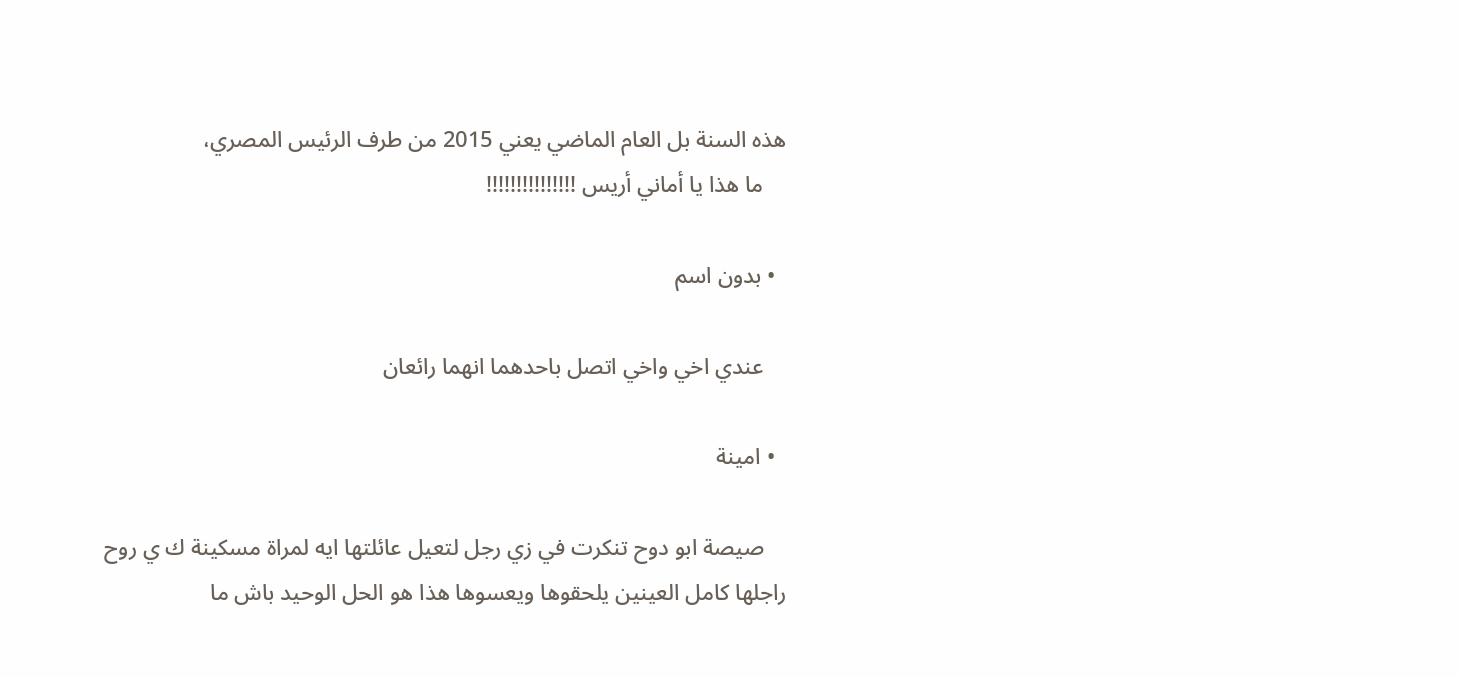هذه السنة بل العام الماضي يعني 2015 من طرف الرئيس المصري،
    ما هذا يا أماني أريس !!!!!!!!!!!!!!!

  • بدون اسم

    عندي اخي واخي اتصل باحدهما انهما رائعان

  • امينة

    صيصة ابو دوح تنكرت في زي رجل لتعيل عائلتها ايه لمراة مسكينة ك ي روح راجلها كامل العينين يلحقوها ويعسوها هذا هو الحل الوحيد باش ما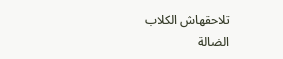تلاحقهاش الكلاب الضالة